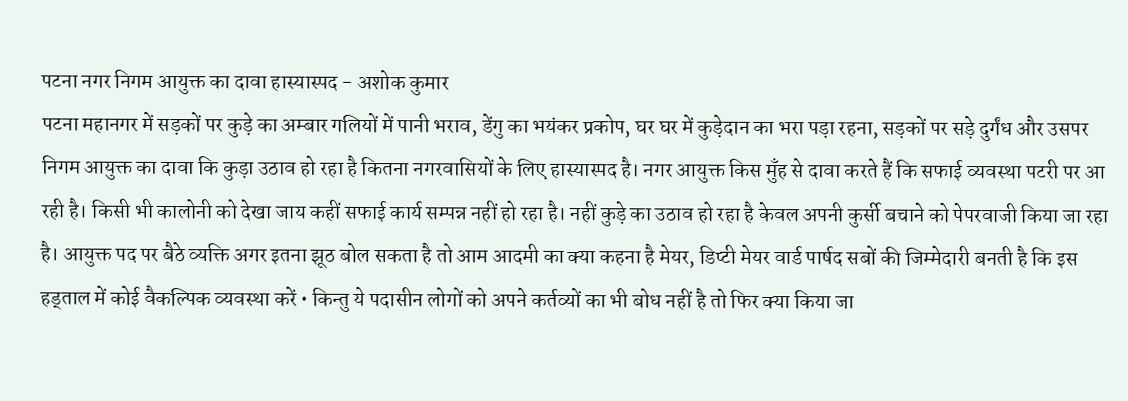पटना नगर निगम आयुक्त का दावा हास्यास्पद - अशोक कुमार
पटना महानगर में सड़कों पर कुड़े का अम्बार गलियों में पानी भराव, डेंगु का भयंकर प्रकोप, घर घर में कुड़ेदान का भरा पड़ा रहना, सड़कों पर सड़े दुर्गंध और उसपर निगम आयुक्त का दावा कि कुड़ा उठाव हो रहा है कितना नगरवासियों के लिए हास्यास्पद है। नगर आयुक्त किस मुँह से दावा करते हैं कि सफाई व्यवस्था पटरी पर आ रही है। किसी भी कालोनी को देखा जाय कहीं सफाई कार्य सम्पन्न नहीं हो रहा है। नहीं कुड़े का उठाव हो रहा है केवल अपनी कुर्सी बचाने को पेपरवाजी किया जा रहा है। आयुक्त पद पर बैठे व्यक्ति अगर इतना झूठ बोल सकता है तो आम आदमी का क्या कहना है मेयर, डिप्टी मेयर वार्ड पार्षद सबों की जिम्मेदारी बनती है कि इस हड्ताल में कोई वैकल्पिक व्यवस्था करें • किन्तु ये पदासीन लोगों को अपने कर्तव्यों का भी बोध नहीं है तो फिर क्या किया जा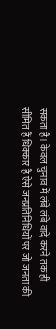सकता है। केवल चुनाव में लंबे लंबे वादे करने तक ही सीमित हैं धिक्कार है ऐसे जनप्रतिनिधियों पर जो जनता की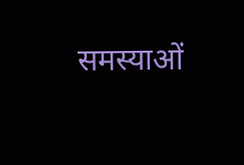समस्याओं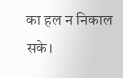का हल न निकाल सके।